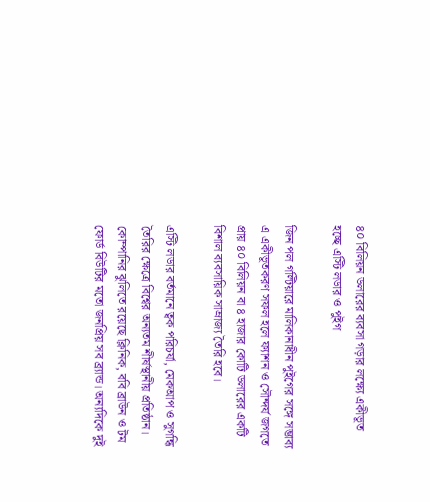৪০ বিলিয়ন ডলারের ব্যবসা গড়ার লক্ষ্যে একীভূত হচ্ছে এস্টি লডার ও পুইগ

জিন পল গল্টিয়ারে মালিকানাধীন পুইগের সঙ্গে সম্ভাব্য এ একীভূতকরণ সফল হলে ফ্যাশন ও সৌন্দর্য জগতে প্রায় ৪০ বিলিয়ন বা ৪ হাজার কোটি ডলারের একটি বিশাল ব্যবসায়িক সাম্রাজ্য তৈরি হবে।

এস্টি লডার বর্তমানে ত্বক পরিচর্যা, মেকআপ ও সুগন্ধি তৈরির ক্ষেত্রে বিশ্বের অন্যতম শীর্ষস্থানীয় প্রতিষ্ঠান। কোম্পানির ঝুলিতে রয়েছে ক্লিনিক, ববি ব্রাউন ও টম ফোর্ড বিউটির মতো জনপ্রিয় সব ব্র্যান্ড। অন্যদিকে দুই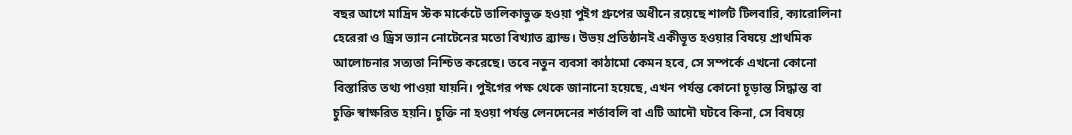বছর আগে মাদ্রিদ স্টক মার্কেটে তালিকাভুক্ত হওয়া পুইগ গ্রুপের অধীনে রয়েছে শার্লট টিলবারি, ক্যারোলিনা হেরেরা ও ড্রিস ভ্যান নোটেনের মতো বিখ্যাত ব্র্যান্ড। উভয় প্রতিষ্ঠানই একীভূত হওয়ার বিষয়ে প্রাথমিক আলোচনার সত্যতা নিশ্চিত করেছে। তবে নতুন ব্যবসা কাঠামো কেমন হবে, সে সম্পর্কে এখনো কোনো বিস্তারিত তথ্য পাওয়া যায়নি। পুইগের পক্ষ থেকে জানানো হয়েছে, এখন পর্যন্ত কোনো চূড়ান্ত সিদ্ধান্ত বা চুক্তি স্বাক্ষরিত হয়নি। চুক্তি না হওয়া পর্যন্ত লেনদেনের শর্তাবলি বা এটি আদৌ ঘটবে কিনা, সে বিষয়ে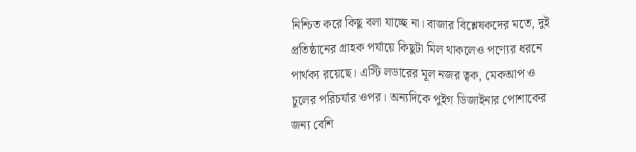নিশ্চিত করে কিছু বলা যাচ্ছে না। বাজার বিশ্লেষকদের মতে, দুই প্রতিষ্ঠানের গ্রাহক পর্যায়ে কিছুটা মিল থাকলেও পণ্যের ধরনে পার্থক্য রয়েছে। এস্টি লডারের মূল নজর ত্বক, মেকআপ ও চুলের পরিচর্যার ওপর। অন্যদিকে পুইগ ডিজাইনার পোশাকের জন্য বেশি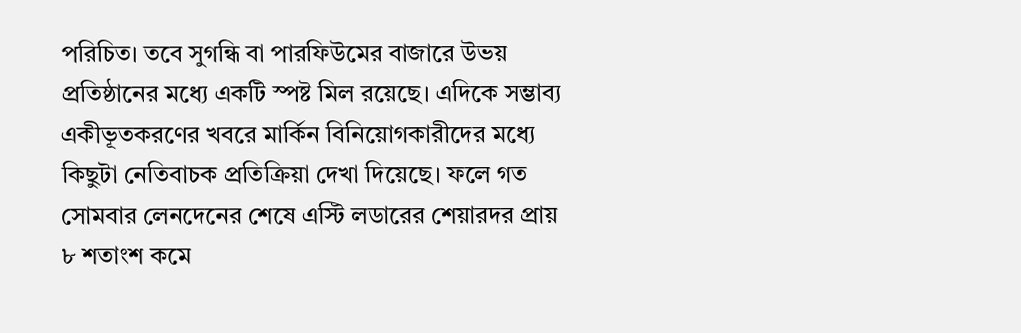পরিচিত। তবে সুগন্ধি বা পারফিউমের বাজারে উভয় প্রতিষ্ঠানের মধ্যে একটি স্পষ্ট মিল রয়েছে। এদিকে সম্ভাব্য একীভূতকরণের খবরে মার্কিন বিনিয়োগকারীদের মধ্যে কিছুটা নেতিবাচক প্রতিক্রিয়া দেখা দিয়েছে। ফলে গত সোমবার লেনদেনের শেষে এস্টি লডারের শেয়ারদর প্রায় ৮ শতাংশ কমে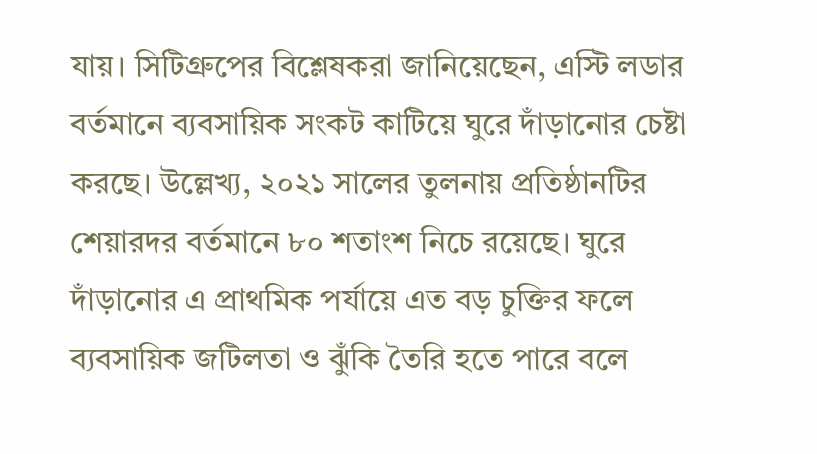যায়। সিটিগ্রুপের বিশ্লেষকরা জানিয়েছেন, এস্টি লডার বর্তমানে ব্যবসায়িক সংকট কাটিয়ে ঘুরে দাঁড়ানোর চেষ্টা করছে। উল্লেখ্য, ২০২১ সালের তুলনায় প্রতিষ্ঠানটির শেয়ারদর বর্তমানে ৮০ শতাংশ নিচে রয়েছে। ঘুরে দাঁড়ানোর এ প্রাথমিক পর্যায়ে এত বড় চুক্তির ফলে ব্যবসায়িক জটিলতা ও ঝুঁকি তৈরি হতে পারে বলে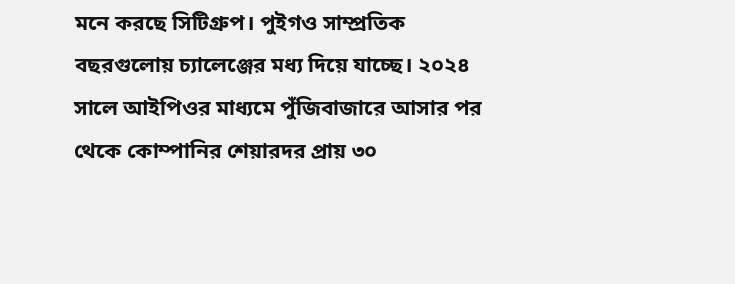মনে করছে সিটিগ্রুপ। পুইগও সাম্প্রতিক বছরগুলোয় চ্যালেঞ্জের মধ্য দিয়ে যাচ্ছে। ২০২৪ সালে আইপিওর মাধ্যমে পুঁজিবাজারে আসার পর থেকে কোম্পানির শেয়ারদর প্রায় ৩০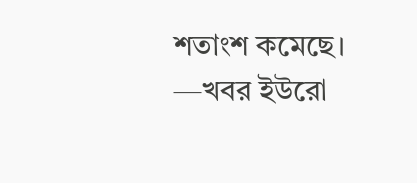শতাংশ কমেছে। —খবর ইউরো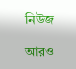নিউজ

আরও